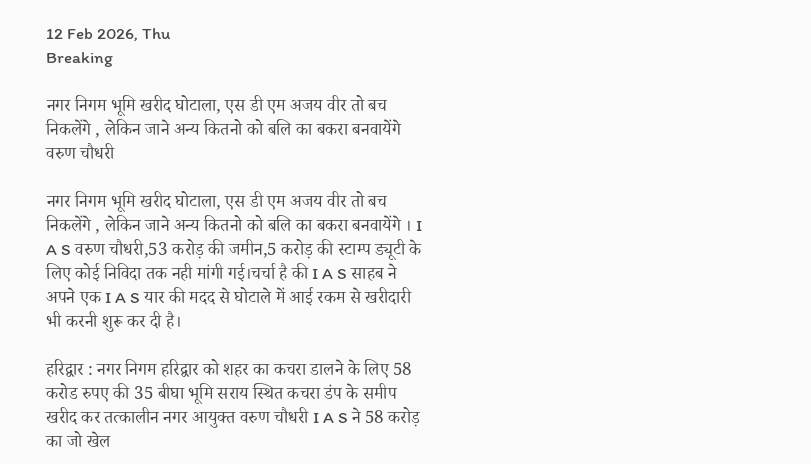12 Feb 2026, Thu
Breaking

नगर निगम भूमि खरीद घोटाला, एस डी एम अजय वीर तो बच निकलेंगे , लेकिन जाने अन्य कितनो को बलि का बकरा बनवायेंगे वरुण चौधरी

नगर निगम भूमि खरीद घोटाला, एस डी एम अजय वीर तो बच निकलेंगे , लेकिन जाने अन्य कितनो को बलि का बकरा बनवायेंगे । I A S वरुण चौधरी,53 करोड़ की जमीन,5 करोड़ की स्टाम्प ड्यूटी के लिए कोई निविदा तक नही मांगी गई।चर्चा है की I A S साहब ने अपने एक I A S यार की मदद से घोटाले में आई रकम से खरीदारी भी करनी शुरू कर दी है।

हरिद्वार : नगर निगम हरिद्वार को शहर का कचरा डालने के लिए 58 करोड रुपए की 35 बीघा भूमि सराय स्थित कचरा डंप के समीप खरीद कर तत्कालीन नगर आयुक्त वरुण चौधरी I A S ने 58 करोड़ का जो खेल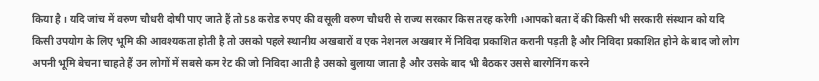किया है । यदि जांच में वरुण चौधरी दोषी पाए जाते हैं तो 58 करोड रुपए की वसूली वरुण चौधरी से राज्य सरकार किस तरह करेगी ।आपको बता दें की किसी भी सरकारी संस्थान को यदि किसी उपयोग के लिए भूमि की आवश्यकता होती है तो उसको पहले स्थानीय अखबारों व एक नेशनल अखबार में निविदा प्रकाशित करानी पड़ती है और निविदा प्रकाशित होने के बाद जो लोग अपनी भूमि बेचना चाहते हैं उन लोगों में सबसे कम रेट की जो निविदा आती है उसको बुलाया जाता है और उसके बाद भी बैठकर उससे बारगेनिंग करने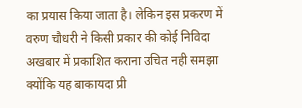का प्रयास किया जाता है। लेकिन इस प्रकरण में वरुण चौधरी ने किसी प्रकार की कोई निविदा अखबार में प्रकाशित कराना उचित नही समझा क्योंकि यह बाकायदा प्री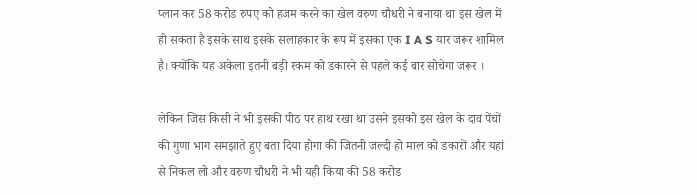प्लान कर 58 करोड रुपए को हजम करने का खेल वरुण चौधरी ने बनाया था इस खेल में हो सकता है इसके साथ इसके सलाहकार के रूप में इसका एक I A S यार जरूर शामिल है। क्योंकि यह अकेला इतनी बड़ी रकम को डकारने से पहले कई बार सोचेगा जरूर ।

लेकिन जिस किसी ने भी इसकी पीठ पर हाथ रखा था उसने इसको इस खेल के दाव पेंचों की गुणा भाग समझाते हुए बता दिया होगा की जितनी जल्दी हो माल को डकारों और यहां से निकल लो और वरुण चौधरी ने भी यही किया की 58 करोड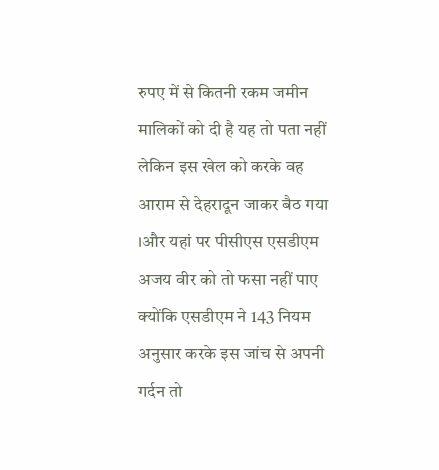रुपए में से कितनी रकम जमीन मालिकों को दी है यह तो पता नहीं लेकिन इस खेल को करके वह आराम से देहरादून जाकर बैठ गया ।और यहां पर पीसीएस एसडीएम अजय वीर को तो फसा नहीं पाए क्योंकि एसडीएम ने 143 नियम अनुसार करके इस जांच से अपनी गर्दन तो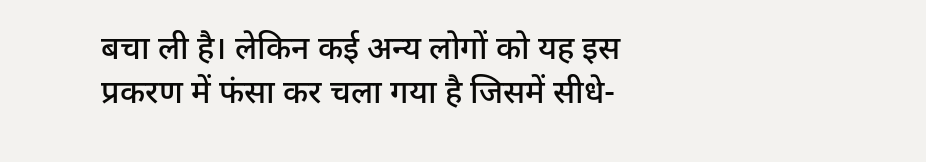बचा ली है। लेकिन कई अन्य लोगों को यह इस प्रकरण में फंसा कर चला गया है जिसमें सीधे-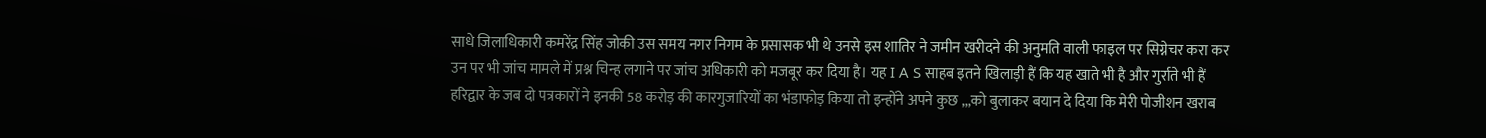साधे जिलाधिकारी कमरेंद्र सिंह जोकी उस समय नगर निगम के प्रसासक भी थे उनसे इस शातिर ने जमीन खरीदने की अनुमति वाली फाइल पर सिग्नेचर करा कर उन पर भी जांच मामले में प्रश्न चिन्ह लगाने पर जांच अधिकारी को मजबूर कर दिया है। यह I A S साहब इतने खिलाड़ी हैं कि यह खाते भी है और गुर्राते भी हैं हरिद्वार के जब दो पत्रकारों ने इनकी 58 करोड़ की कारगुजारियों का भंडाफोड़ किया तो इन्होंने अपने कुछ ,,,को बुलाकर बयान दे दिया कि मेरी पोजीशन खराब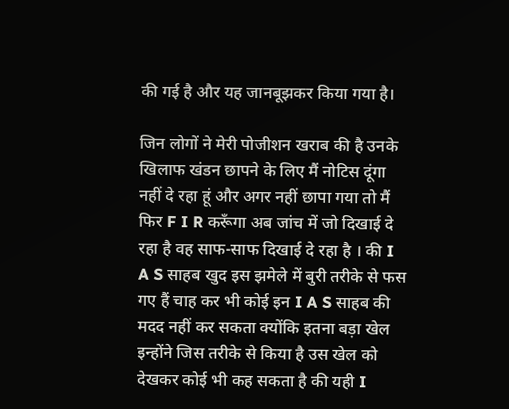की गई है और यह जानबूझकर किया गया है।

जिन लोगों ने मेरी पोजीशन खराब की है उनके खिलाफ खंडन छापने के लिए मैं नोटिस दूंगा नहीं दे रहा हूं और अगर नहीं छापा गया तो मैं फिर F I R करूँगा अब जांच में जो दिखाई दे रहा है वह साफ-साफ दिखाई दे रहा है । की I A S साहब खुद इस झमेले में बुरी तरीके से फस गए हैं चाह कर भी कोई इन I A S साहब की मदद नहीं कर सकता क्योंकि इतना बड़ा खेल इन्होंने जिस तरीके से किया है उस खेल को देखकर कोई भी कह सकता है की यही I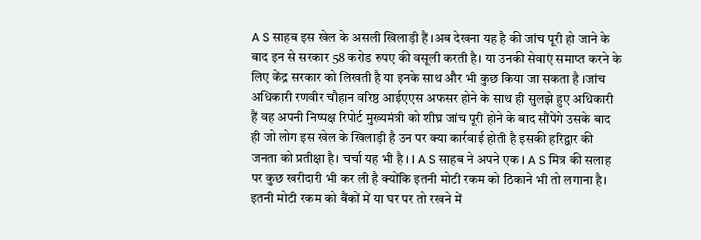A S साहब इस खेल के असली खिलाड़ी हैं ।अब देखना यह है की जांच पूरी हो जाने के बाद इन से सरकार 58 करोड रुपए की वसूली करती है। या उनकी सेवाएं समाप्त करने के लिए केंद्र सरकार को लिखती है या इनके साथ और भी कुछ किया जा सकता है ।जांच अधिकारी रणवीर चौहान वरिष्ठ आईएएस अफसर होने के साथ ही सुलझे हुए अधिकारी हैं वह अपनी निष्पक्ष रिपोर्ट मुख्यमंत्री को शीघ्र जांच पूरी होने के बाद सौंपेंगे उसके बाद ही जो लोग इस खेल के खिलाड़ी है उन पर क्या कार्रवाई होती है इसकी हरिद्वार की जनता को प्रतीक्षा है। चर्चा यह भी है । I A S साहब ने अपने एक I A S मित्र की सलाह पर कुछ खरीदारी भी कर ली है क्योंकि इतनी मोटी रकम को ठिकाने भी तो लगाना है। इतनी मोटी रकम को बैंकों में या घर पर तो रखने में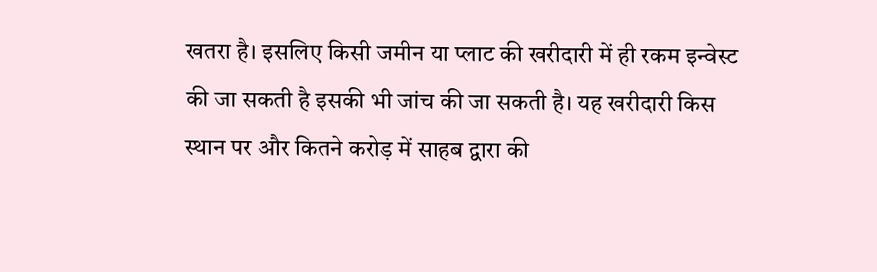खतरा है। इसलिए किसी जमीन या प्लाट की खरीदारी में ही रकम इन्वेस्ट की जा सकती है इसकी भी जांच की जा सकती है। यह खरीदारी किस स्थान पर और कितने करोड़ में साहब द्वारा की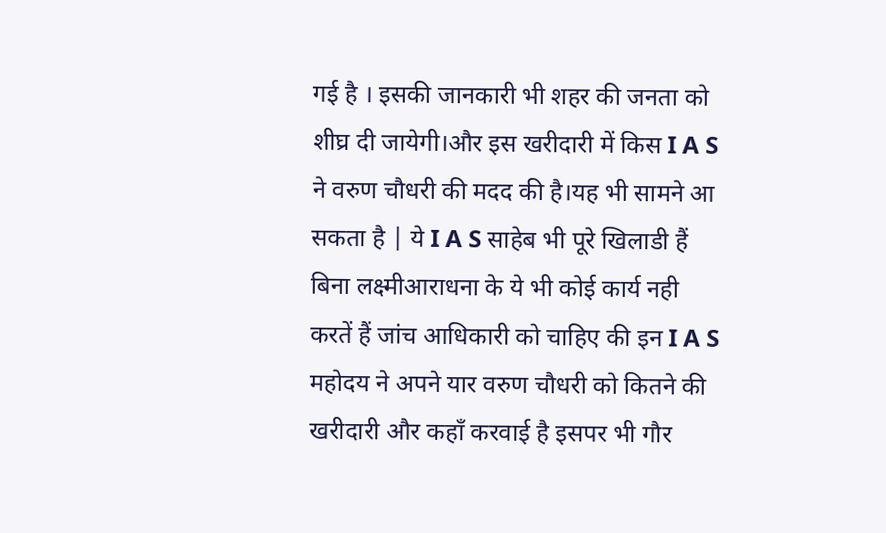गई है । इसकी जानकारी भी शहर की जनता को शीघ्र दी जायेगी।और इस खरीदारी में किस I A S ने वरुण चौधरी की मदद की है।यह भी सामने आ सकता है | ये I A S साहेब भी पूरे खिलाडी हैं बिना लक्ष्मीआराधना के ये भी कोई कार्य नही करतें हैं जांच आधिकारी को चाहिए की इन I A S महोदय ने अपने यार वरुण चौधरी को कितने की खरीदारी और कहाँ करवाई है इसपर भी गौर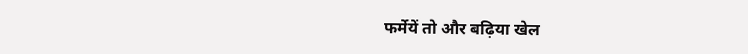फर्मेयें तो और बढ़िया खेल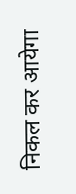निकल कर आयेगा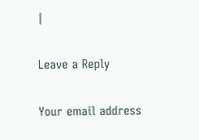|

Leave a Reply

Your email address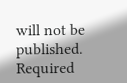will not be published. Required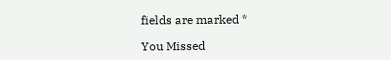fields are marked *

You Missed